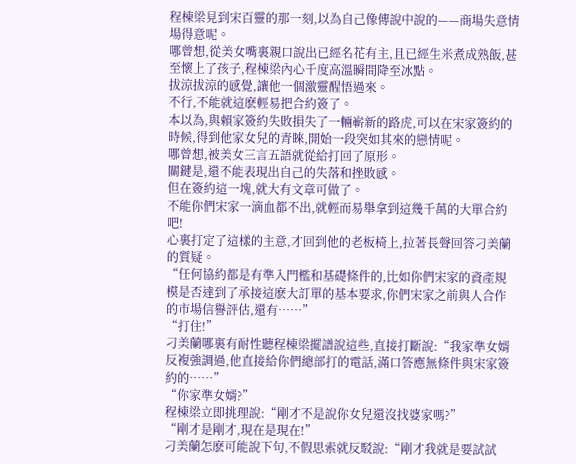程棟梁見到宋百靈的那一刻,以為自己像傳說中說的——商場失意情場得意呢。
哪曾想,從美女嘴裏親口說出已經名花有主,且已經生米煮成熟飯,甚至懷上了孩子,程棟梁內心千度高溫瞬間降至冰點。
拔涼拔涼的感覺,讓他一個激靈醒悟過來。
不行,不能就這麽輕易把合約簽了。
本以為,與賴家簽約失敗損失了一輛嶄新的路虎,可以在宋家簽約的時候,得到他家女兒的青睞,開始一段突如其來的戀情呢。
哪曾想,被美女三言五語就從給打回了原形。
關鍵是,還不能表現出自己的失落和挫敗感。
但在簽約這一塊,就大有文章可做了。
不能你們宋家一滴血都不出,就輕而易舉拿到這幾千萬的大單合約吧!
心裏打定了這樣的主意,才回到他的老板椅上,拉著長聲回答刁美蘭的質疑。
“任何協約都是有準入門檻和基礎條件的,比如你們宋家的資產規模是否達到了承接這麽大訂單的基本要求,你們宋家之前與人合作的市場信譽評估,還有……”
“打住!”
刁美蘭哪裏有耐性聽程棟梁擺譜說這些,直接打斷說:“我家準女婿反複強調過,他直接給你們總部打的電話,滿口答應無條件與宋家簽約的……”
“你家準女婿?”
程棟梁立即挑理說:“剛才不是說你女兒還沒找婆家嗎?”
“剛才是剛才,現在是現在!”
刁美蘭怎麽可能說下句,不假思索就反駁說:“剛才我就是要試試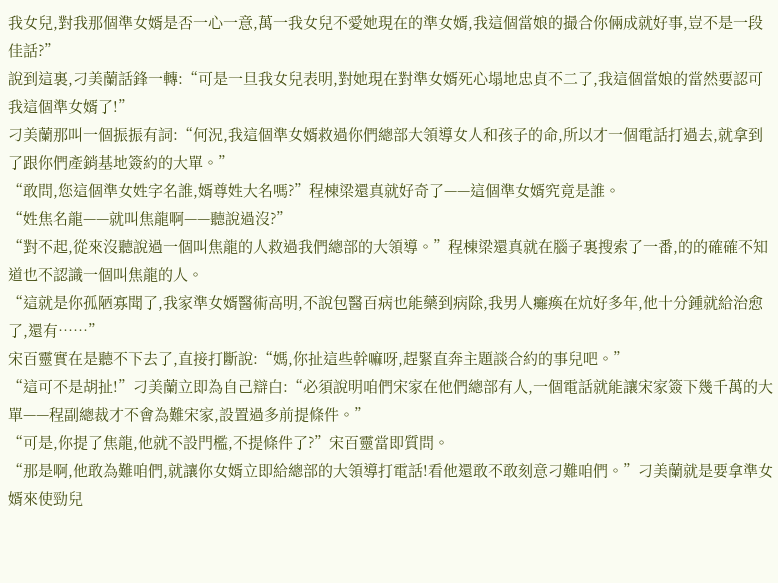我女兒,對我那個準女婿是否一心一意,萬一我女兒不愛她現在的準女婿,我這個當娘的撮合你倆成就好事,豈不是一段佳話?”
說到這裏,刁美蘭話鋒一轉:“可是一旦我女兒表明,對她現在對準女婿死心塌地忠貞不二了,我這個當娘的當然要認可我這個準女婿了!”
刁美蘭那叫一個振振有詞:“何況,我這個準女婿救過你們總部大領導女人和孩子的命,所以才一個電話打過去,就拿到了跟你們產銷基地簽約的大單。”
“敢問,您這個準女姓字名誰,婿尊姓大名嗎?”程棟梁還真就好奇了——這個準女婿究竟是誰。
“姓焦名龍——就叫焦龍啊——聽說過沒?”
“對不起,從來沒聽說過一個叫焦龍的人救過我們總部的大領導。”程棟梁還真就在腦子裏搜索了一番,的的確確不知道也不認識一個叫焦龍的人。
“這就是你孤陋寡聞了,我家準女婿醫術高明,不說包醫百病也能藥到病除,我男人癱瘓在炕好多年,他十分鍾就給治愈了,還有……”
宋百靈實在是聽不下去了,直接打斷說:“媽,你扯這些幹嘛呀,趕緊直奔主題談合約的事兒吧。”
“這可不是胡扯!”刁美蘭立即為自己辯白:“必須說明咱們宋家在他們總部有人,一個電話就能讓宋家簽下幾千萬的大單——程副總裁才不會為難宋家,設置過多前提條件。”
“可是,你提了焦龍,他就不設門檻,不提條件了?”宋百靈當即質問。
“那是啊,他敢為難咱們,就讓你女婿立即給總部的大領導打電話!看他還敢不敢刻意刁難咱們。”刁美蘭就是要拿準女婿來使勁兒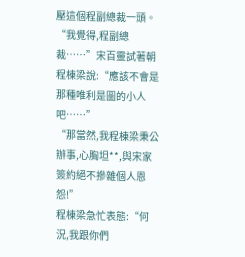壓這個程副總裁一頭。
“我覺得,程副總裁……”宋百靈試著朝程棟梁說:“應該不會是那種唯利是圖的小人吧……”
“那當然,我程棟梁秉公辦事,心胸坦**,與宋家簽約絕不摻雜個人恩怨!”
程棟梁急忙表態:“何況,我跟你們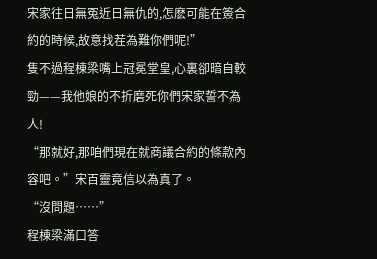宋家往日無冤近日無仇的,怎麽可能在簽合約的時候,故意找茬為難你們呢!”
隻不過程棟梁嘴上冠冕堂皇,心裏卻暗自較勁——我他娘的不折磨死你們宋家誓不為人!
“那就好,那咱們現在就商議合約的條款內容吧。”宋百靈竟信以為真了。
“沒問題……”
程棟梁滿口答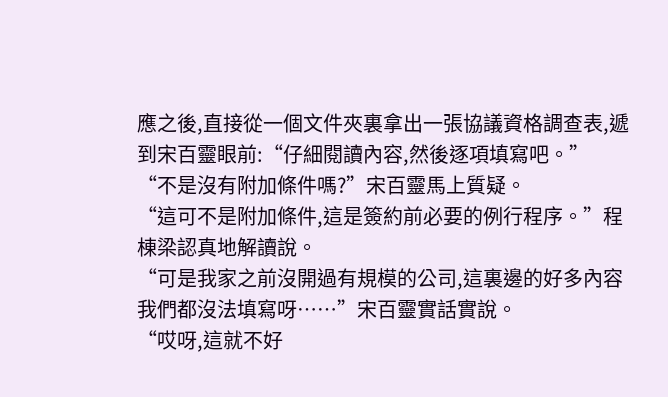應之後,直接從一個文件夾裏拿出一張協議資格調查表,遞到宋百靈眼前:“仔細閱讀內容,然後逐項填寫吧。”
“不是沒有附加條件嗎?”宋百靈馬上質疑。
“這可不是附加條件,這是簽約前必要的例行程序。”程棟梁認真地解讀說。
“可是我家之前沒開過有規模的公司,這裏邊的好多內容我們都沒法填寫呀……”宋百靈實話實說。
“哎呀,這就不好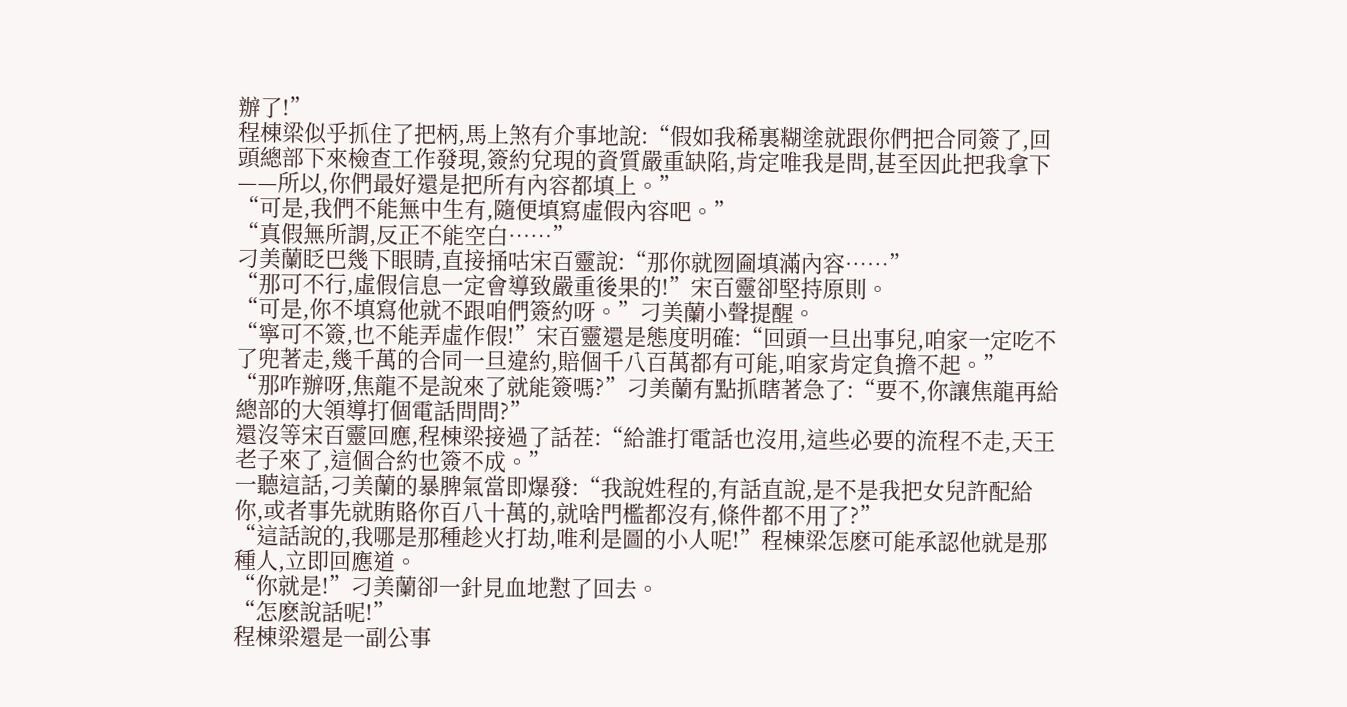辦了!”
程棟梁似乎抓住了把柄,馬上煞有介事地說:“假如我稀裏糊塗就跟你們把合同簽了,回頭總部下來檢查工作發現,簽約兌現的資質嚴重缺陷,肯定唯我是問,甚至因此把我拿下——所以,你們最好還是把所有內容都填上。”
“可是,我們不能無中生有,隨便填寫虛假內容吧。”
“真假無所謂,反正不能空白……”
刁美蘭眨巴幾下眼睛,直接捅咕宋百靈說:“那你就囫圇填滿內容……”
“那可不行,虛假信息一定會導致嚴重後果的!”宋百靈卻堅持原則。
“可是,你不填寫他就不跟咱們簽約呀。”刁美蘭小聲提醒。
“寧可不簽,也不能弄虛作假!”宋百靈還是態度明確:“回頭一旦出事兒,咱家一定吃不了兜著走,幾千萬的合同一旦違約,賠個千八百萬都有可能,咱家肯定負擔不起。”
“那咋辦呀,焦龍不是說來了就能簽嗎?”刁美蘭有點抓瞎著急了:“要不,你讓焦龍再給總部的大領導打個電話問問?”
還沒等宋百靈回應,程棟梁接過了話茬:“給誰打電話也沒用,這些必要的流程不走,天王老子來了,這個合約也簽不成。”
一聽這話,刁美蘭的暴脾氣當即爆發:“我說姓程的,有話直說,是不是我把女兒許配給你,或者事先就賄賂你百八十萬的,就啥門檻都沒有,條件都不用了?”
“這話說的,我哪是那種趁火打劫,唯利是圖的小人呢!”程棟梁怎麽可能承認他就是那種人,立即回應道。
“你就是!”刁美蘭卻一針見血地懟了回去。
“怎麽說話呢!”
程棟梁還是一副公事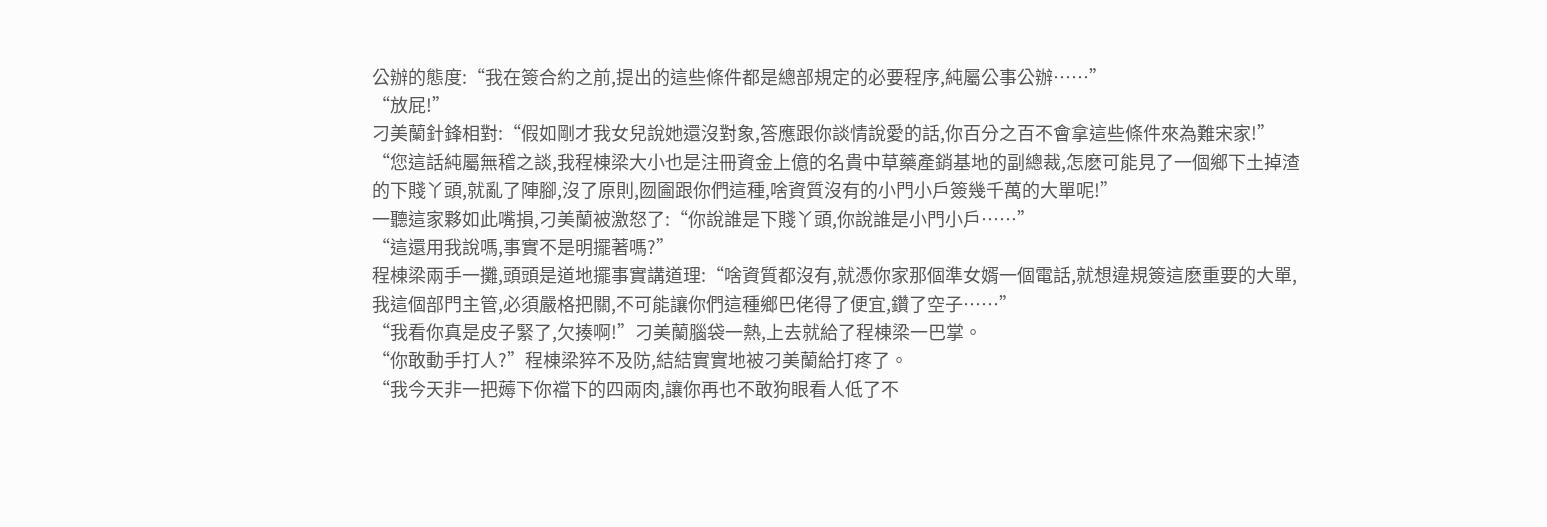公辦的態度:“我在簽合約之前,提出的這些條件都是總部規定的必要程序,純屬公事公辦……”
“放屁!”
刁美蘭針鋒相對:“假如剛才我女兒說她還沒對象,答應跟你談情說愛的話,你百分之百不會拿這些條件來為難宋家!”
“您這話純屬無稽之談,我程棟梁大小也是注冊資金上億的名貴中草藥產銷基地的副總裁,怎麽可能見了一個鄉下土掉渣的下賤丫頭,就亂了陣腳,沒了原則,囫圇跟你們這種,啥資質沒有的小門小戶簽幾千萬的大單呢!”
一聽這家夥如此嘴損,刁美蘭被激怒了:“你說誰是下賤丫頭,你說誰是小門小戶……”
“這還用我說嗎,事實不是明擺著嗎?”
程棟梁兩手一攤,頭頭是道地擺事實講道理:“啥資質都沒有,就憑你家那個準女婿一個電話,就想違規簽這麽重要的大單,我這個部門主管,必須嚴格把關,不可能讓你們這種鄉巴佬得了便宜,鑽了空子……”
“我看你真是皮子緊了,欠揍啊!”刁美蘭腦袋一熱,上去就給了程棟梁一巴掌。
“你敢動手打人?”程棟梁猝不及防,結結實實地被刁美蘭給打疼了。
“我今天非一把薅下你襠下的四兩肉,讓你再也不敢狗眼看人低了不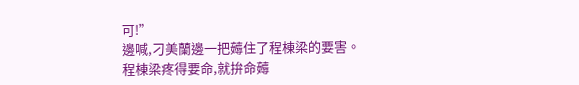可!”
邊喊,刁美蘭邊一把薅住了程棟梁的要害。
程棟梁疼得要命,就拚命薅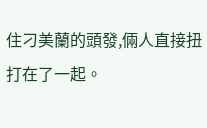住刁美蘭的頭發,倆人直接扭打在了一起。